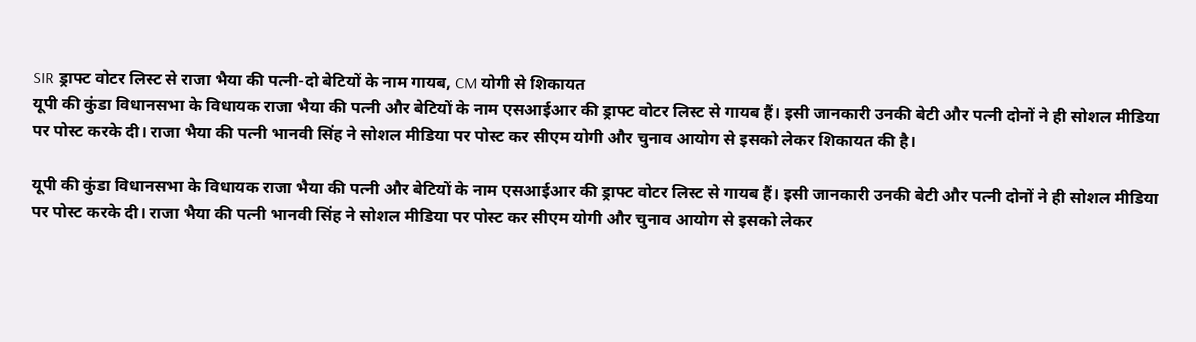SIR ड्राफ्ट वोटर लिस्ट से राजा भैया की पत्नी-दो बेटियों के नाम गायब, CM योगी से शिकायत
यूपी की कुंडा विधानसभा के विधायक राजा भैया की पत्नी और बेटियों के नाम एसआईआर की ड्राफ्ट वोटर लिस्ट से गायब हैं। इसी जानकारी उनकी बेटी और पत्नी दोनों ने ही सोशल मीडिया पर पोस्ट करके दी। राजा भैया की पत्नी भानवी सिंह ने सोशल मीडिया पर पोस्ट कर सीएम योगी और चुनाव आयोग से इसको लेकर शिकायत की है।

यूपी की कुंडा विधानसभा के विधायक राजा भैया की पत्नी और बेटियों के नाम एसआईआर की ड्राफ्ट वोटर लिस्ट से गायब हैं। इसी जानकारी उनकी बेटी और पत्नी दोनों ने ही सोशल मीडिया पर पोस्ट करके दी। राजा भैया की पत्नी भानवी सिंह ने सोशल मीडिया पर पोस्ट कर सीएम योगी और चुनाव आयोग से इसको लेकर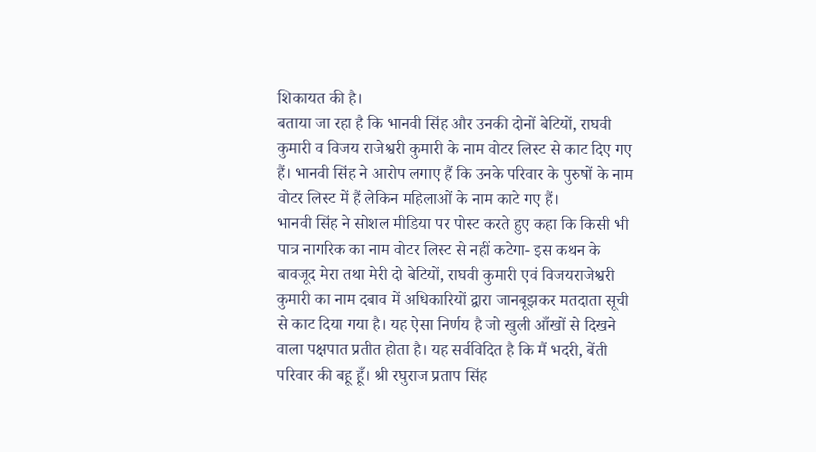शिकायत की है।
बताया जा रहा है कि भानवी सिंह और उनकी दोनों बेटियों, राघवी कुमारी व विजय राजेश्वरी कुमारी के नाम वोटर लिस्ट से काट दिए गए हैं। भानवी सिंह ने आरोप लगाए हैं कि उनके परिवार के पुरुषों के नाम वोटर लिस्ट में हैं लेकिन महिलाओं के नाम काटे गए हैं।
भानवी सिंह ने सोशल मीडिया पर पोस्ट करते हुए कहा कि किसी भी पात्र नागरिक का नाम वोटर लिस्ट से नहीं कटेगा- इस कथन के बावजूद मेरा तथा मेरी दो बेटियों, राघवी कुमारी एवं विजयराजेश्वरी कुमारी का नाम दबाव में अधिकारियों द्वारा जानबूझकर मतदाता सूची से काट दिया गया है। यह ऐसा निर्णय है जो खुली आँखों से दिखने वाला पक्षपात प्रतीत होता है। यह सर्वविदित है कि मैं भदरी, बेंती परिवार की बहू हूँ। श्री रघुराज प्रताप सिंह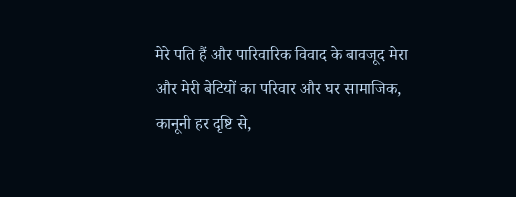मेरे पति हैं और पारिवारिक विवाद के बावजूद मेरा और मेरी बेटियों का परिवार और घर सामाजिक, कानूनी हर दृष्टि से,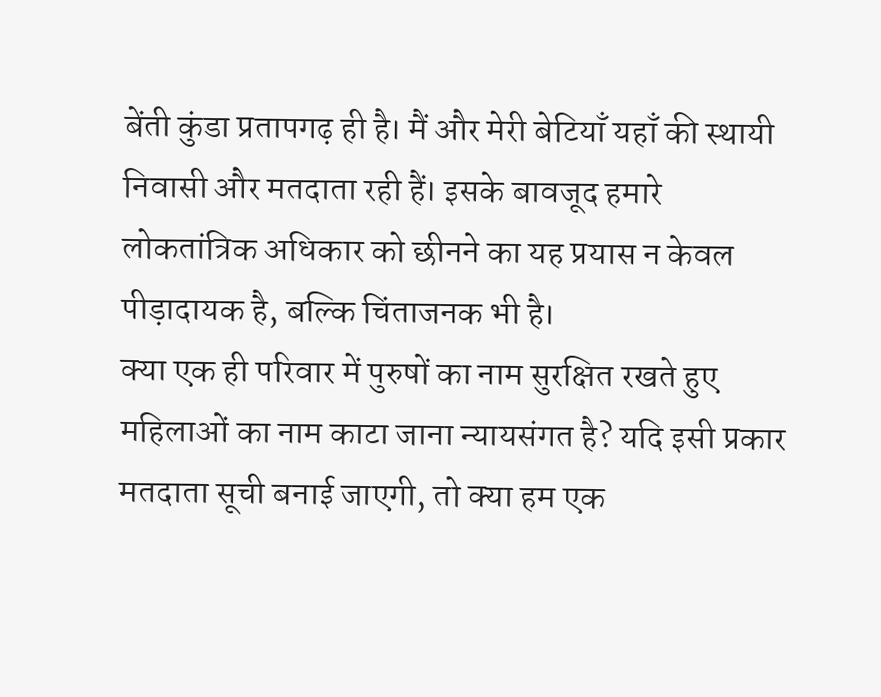बेंती कुंडा प्रतापगढ़ ही है। मैं और मेरी बेटियाँ यहाँ की स्थायी निवासी और मतदाता रही हैं। इसके बावजूद हमारे लोकतांत्रिक अधिकार को छीनने का यह प्रयास न केवल पीड़ादायक है, बल्कि चिंताजनक भी है।
क्या एक ही परिवार में पुरुषों का नाम सुरक्षित रखते हुए महिलाओं का नाम काटा जाना न्यायसंगत है? यदि इसी प्रकार मतदाता सूची बनाई जाएगी, तो क्या हम एक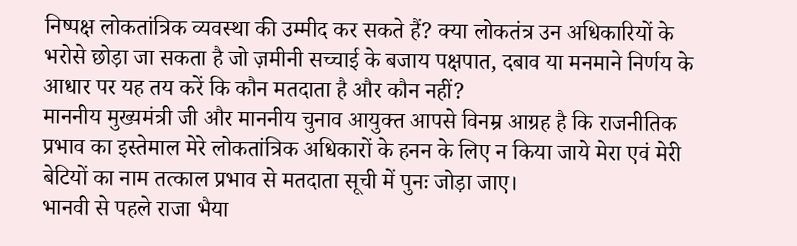निष्पक्ष लोकतांत्रिक व्यवस्था की उम्मीद कर सकते हैं? क्या लोकतंत्र उन अधिकारियों के भरोसे छोड़ा जा सकता है जो ज़मीनी सच्चाई के बजाय पक्षपात, दबाव या मनमाने निर्णय के आधार पर यह तय करें कि कौन मतदाता है और कौन नहीं?
माननीय मुख्यमंत्री जी और माननीय चुनाव आयुक्त आपसे विनम्र आग्रह है कि राजनीतिक प्रभाव का इस्तेमाल मेरे लोकतांत्रिक अधिकारों के हनन के लिए न किया जाये मेरा एवं मेरी बेटियों का नाम तत्काल प्रभाव से मतदाता सूची में पुनः जोड़ा जाए।
भानवी से पहले राजा भैया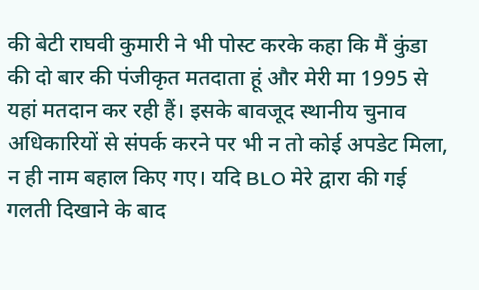की बेटी राघवी कुमारी ने भी पोस्ट करके कहा कि मैं कुंडा की दो बार की पंजीकृत मतदाता हूं और मेरी मा 1995 से यहां मतदान कर रही हैं। इसके बावजूद स्थानीय चुनाव अधिकारियों से संपर्क करने पर भी न तो कोई अपडेट मिला, न ही नाम बहाल किए गए। यदि BLO मेरे द्वारा की गई गलती दिखाने के बाद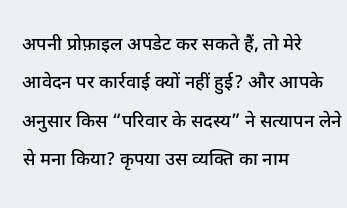अपनी प्रोफ़ाइल अपडेट कर सकते हैं, तो मेरे आवेदन पर कार्रवाई क्यों नहीं हुई? और आपके अनुसार किस “परिवार के सदस्य” ने सत्यापन लेने से मना किया? कृपया उस व्यक्ति का नाम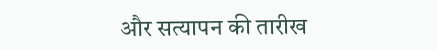और सत्यापन की तारीख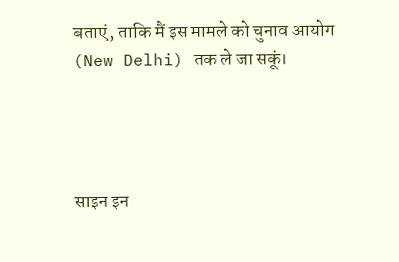बताएं, ताकि मैं इस मामले को चुनाव आयोग (New Delhi) तक ले जा सकूं।




साइन इन